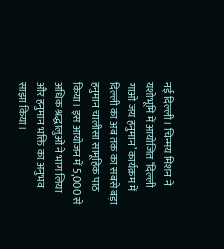नई दिल्ली। चिन्मय मिशन ने यशोभूमि में आयोजित ‘दिल्ली गाओ जय हनुमान’ कार्यक्रम में दिल्ली का अब तक का सबसे बड़ा हनुमान चालीसा सामूहिक पाठ किया। इस आयोजन में 5,000 से अधिक श्रद्धालुओं ने भाग लिया और हनुमान भक्ति का अनुभव साझा किया।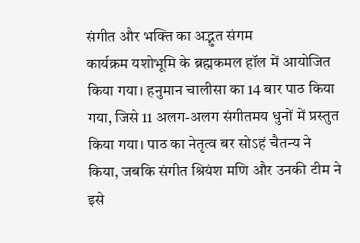संगीत और भक्ति का अद्भुत संगम
कार्यक्रम यशोभूमि के ब्रह्मकमल हॉल में आयोजित किया गया। हनुमान चालीसा का 14 बार पाठ किया गया, जिसे 11 अलग-अलग संगीतमय धुनों में प्रस्तुत किया गया। पाठ का नेतृत्व बर सोऽहं चैतन्य ने किया, जबकि संगीत श्रियंश मणि और उनकी टीम ने इसे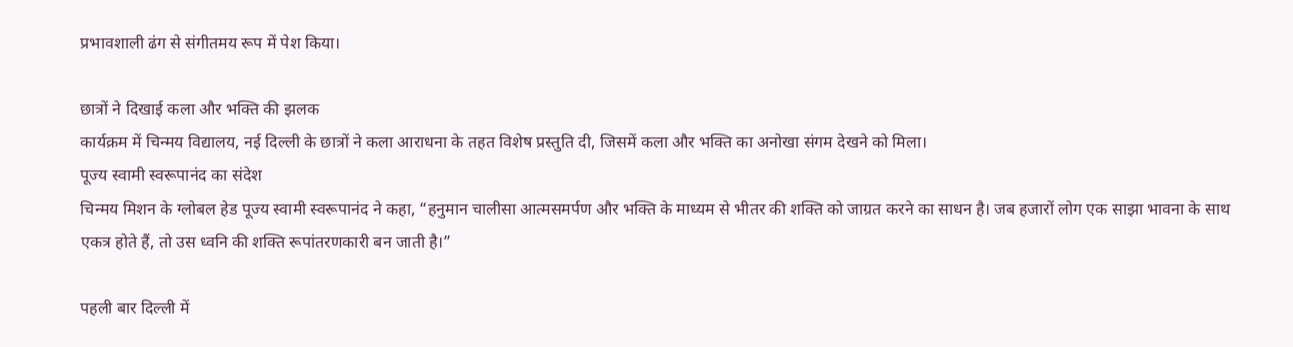प्रभावशाली ढंग से संगीतमय रूप में पेश किया।

छात्रों ने दिखाई कला और भक्ति की झलक
कार्यक्रम में चिन्मय विद्यालय, नई दिल्ली के छात्रों ने कला आराधना के तहत विशेष प्रस्तुति दी, जिसमें कला और भक्ति का अनोखा संगम देखने को मिला।
पूज्य स्वामी स्वरूपानंद का संदेश
चिन्मय मिशन के ग्लोबल हेड पूज्य स्वामी स्वरूपानंद ने कहा, “हनुमान चालीसा आत्मसमर्पण और भक्ति के माध्यम से भीतर की शक्ति को जाग्रत करने का साधन है। जब हजारों लोग एक साझा भावना के साथ एकत्र होते हैं, तो उस ध्वनि की शक्ति रूपांतरणकारी बन जाती है।”

पहली बार दिल्ली में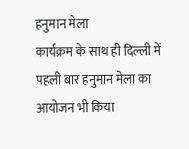हनुमान मेला
कार्यक्रम के साथ ही दिल्ली में पहली बार हनुमान मेला का आयोजन भी किया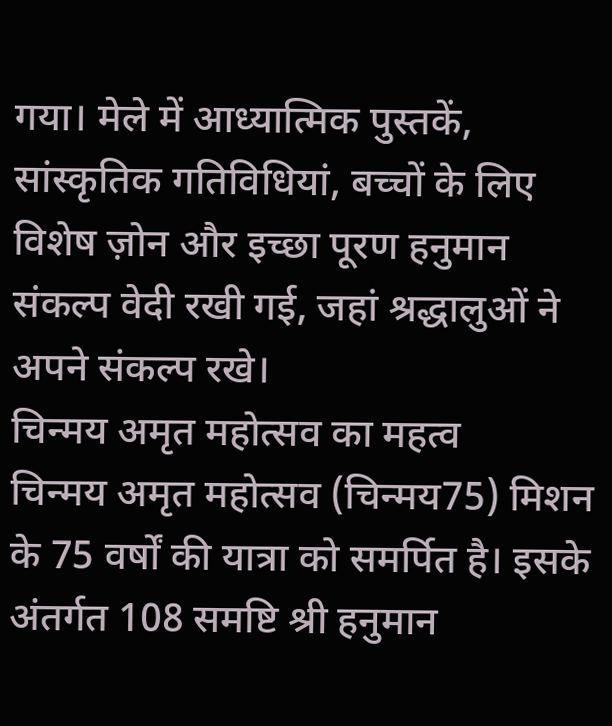गया। मेले में आध्यात्मिक पुस्तकें, सांस्कृतिक गतिविधियां, बच्चों के लिए विशेष ज़ोन और इच्छा पूरण हनुमान संकल्प वेदी रखी गई, जहां श्रद्धालुओं ने अपने संकल्प रखे।
चिन्मय अमृत महोत्सव का महत्व
चिन्मय अमृत महोत्सव (चिन्मय75) मिशन के 75 वर्षों की यात्रा को समर्पित है। इसके अंतर्गत 108 समष्टि श्री हनुमान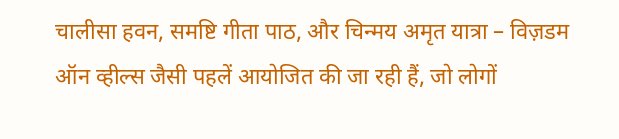चालीसा हवन, समष्टि गीता पाठ, और चिन्मय अमृत यात्रा – विज़डम ऑन व्हील्स जैसी पहलें आयोजित की जा रही हैं, जो लोगों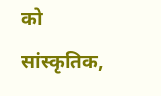को सांस्कृतिक,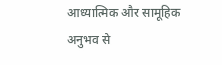आध्यात्मिक और सामूहिक अनुभव से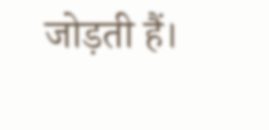जोड़ती हैं।